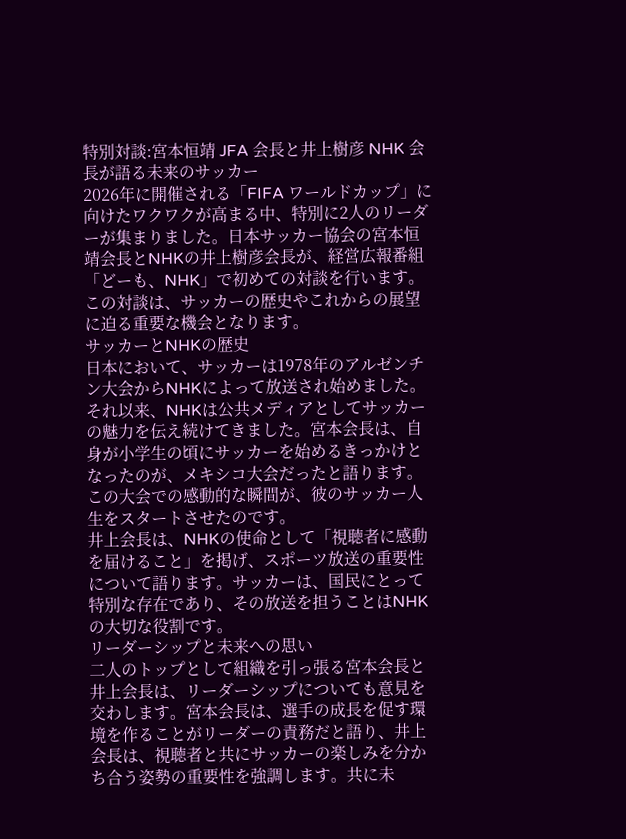特別対談:宮本恒靖 JFA 会長と井上樹彦 NHK 会長が語る未来のサッカー
2026年に開催される「FIFA ワールドカップ」に向けたワクワクが高まる中、特別に2人のリーダーが集まりました。日本サッカー協会の宮本恒靖会長とNHKの井上樹彦会長が、経営広報番組「どーも、NHK」で初めての対談を行います。この対談は、サッカーの歴史やこれからの展望に迫る重要な機会となります。
サッカーとNHKの歴史
日本において、サッカーは1978年のアルゼンチン大会からNHKによって放送され始めました。それ以来、NHKは公共メディアとしてサッカーの魅力を伝え続けてきました。宮本会長は、自身が小学生の頃にサッカーを始めるきっかけとなったのが、メキシコ大会だったと語ります。この大会での感動的な瞬間が、彼のサッカー人生をスタートさせたのです。
井上会長は、NHKの使命として「視聴者に感動を届けること」を掲げ、スポーツ放送の重要性について語ります。サッカーは、国民にとって特別な存在であり、その放送を担うことはNHKの大切な役割です。
リーダーシップと未来への思い
二人のトップとして組織を引っ張る宮本会長と井上会長は、リーダーシップについても意見を交わします。宮本会長は、選手の成長を促す環境を作ることがリーダーの責務だと語り、井上会長は、視聴者と共にサッカーの楽しみを分かち合う姿勢の重要性を強調します。共に未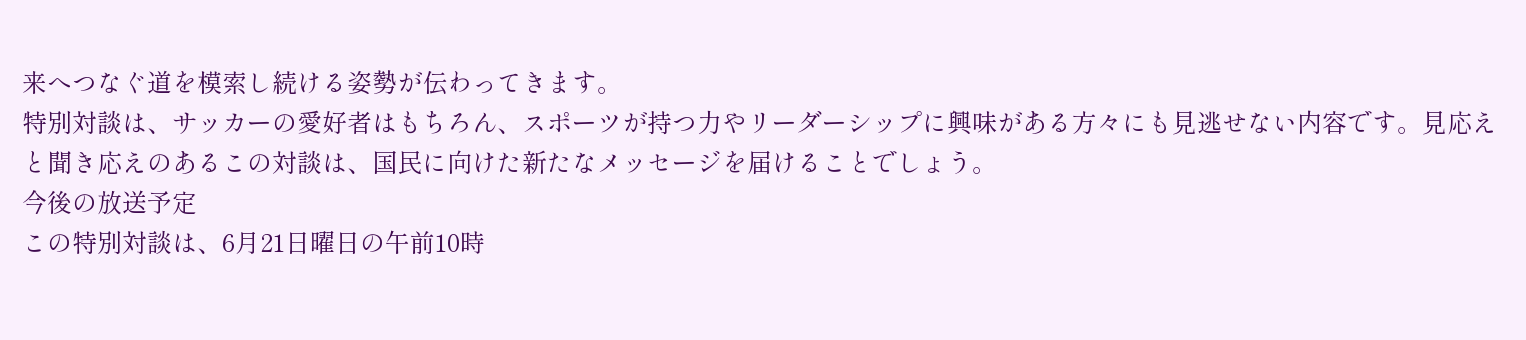来へつなぐ道を模索し続ける姿勢が伝わってきます。
特別対談は、サッカーの愛好者はもちろん、スポーツが持つ力やリーダーシップに興味がある方々にも見逃せない内容です。見応えと聞き応えのあるこの対談は、国民に向けた新たなメッセージを届けることでしょう。
今後の放送予定
この特別対談は、6月21日曜日の午前10時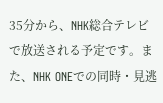35分から、NHK総合テレビで放送される予定です。また、NHK ONEでの同時・見逃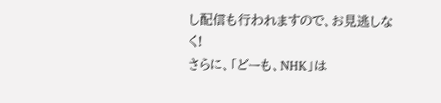し配信も行われますので、お見逃しなく!
さらに、「どーも、NHK」は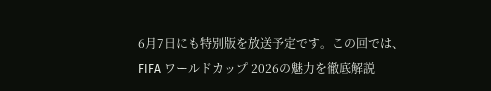6月7日にも特別版を放送予定です。この回では、FIFA ワールドカップ 2026の魅力を徹底解説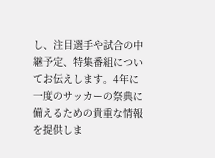し、注目選手や試合の中継予定、特集番組についてお伝えします。4年に一度のサッカーの祭典に備えるための貴重な情報を提供しま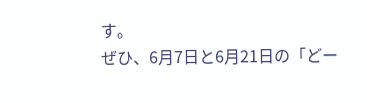す。
ぜひ、6月7日と6月21日の「どー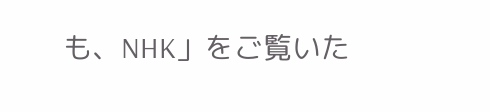も、NHK」をご覧いた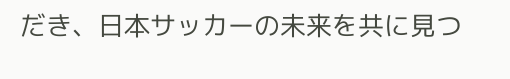だき、日本サッカーの未来を共に見つ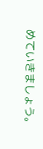めていきましょう。